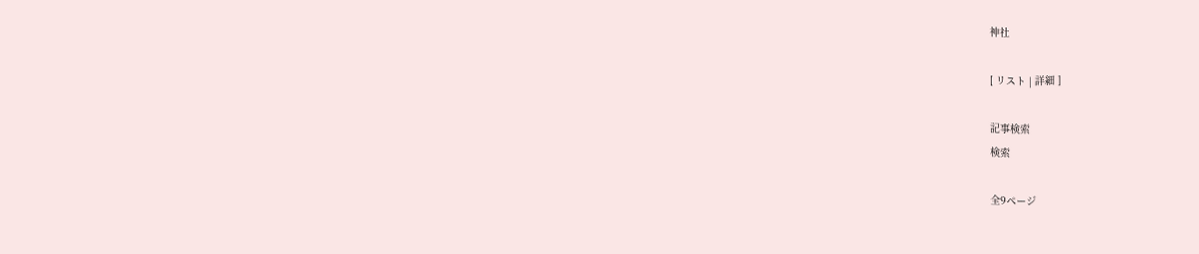神社

[ リスト | 詳細 ]

記事検索
検索

全9ページ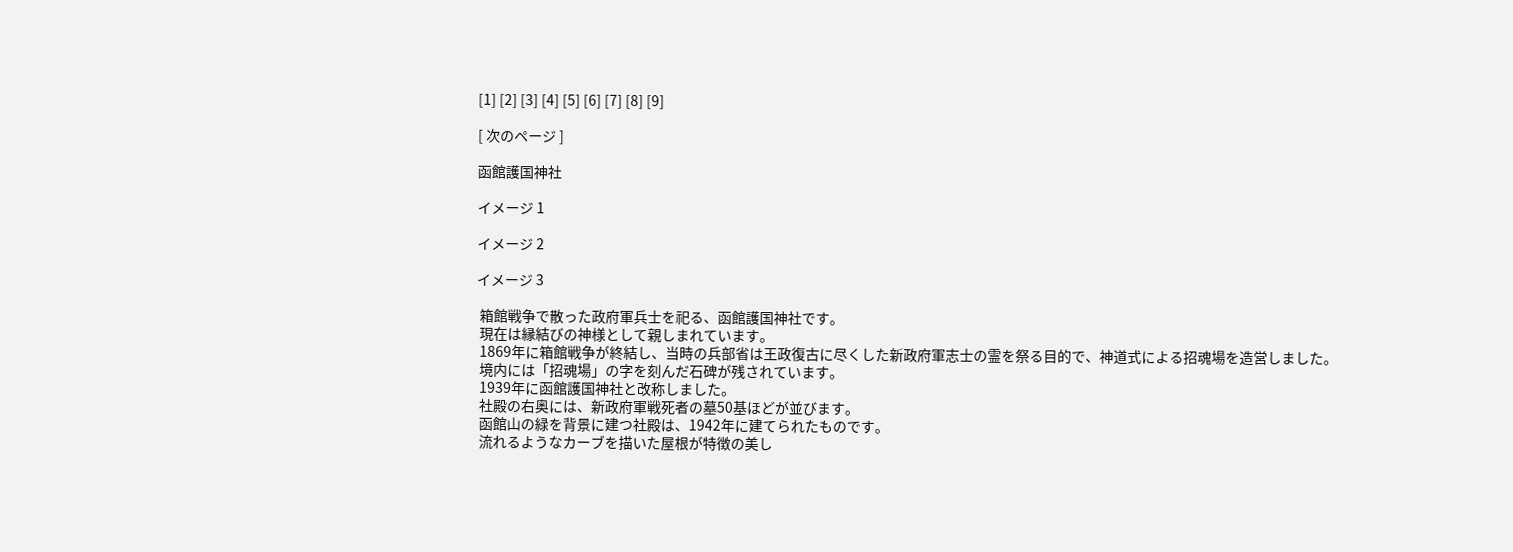[1] [2] [3] [4] [5] [6] [7] [8] [9]

[ 次のページ ]

函館護国神社

イメージ 1

イメージ 2

イメージ 3

 箱館戦争で散った政府軍兵士を祀る、函館護国神社です。
 現在は縁結びの神様として親しまれています。
 1869年に箱館戦争が終結し、当時の兵部省は王政復古に尽くした新政府軍志士の霊を祭る目的で、神道式による招魂場を造営しました。
 境内には「招魂場」の字を刻んだ石碑が残されています。
 1939年に函館護国神社と改称しました。
 社殿の右奥には、新政府軍戦死者の墓50基ほどが並びます。
 函館山の緑を背景に建つ社殿は、1942年に建てられたものです。
 流れるようなカーブを描いた屋根が特徴の美し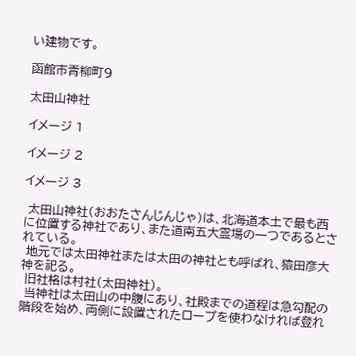い建物です。

函館市青柳町9

太田山神社

イメージ 1

イメージ 2

イメージ 3

 太田山神社(おおたさんじんじゃ)は、北海道本土で最も西に位置する神社であり、また道南五大霊場の一つであるとされている。
 地元では太田神社または太田の神社とも呼ばれ、猿田彦大神を祀る。
 旧社格は村社(太田神社)。
 当神社は太田山の中腹にあり、社殿までの道程は急勾配の階段を始め、両側に設置されたロープを使わなければ登れ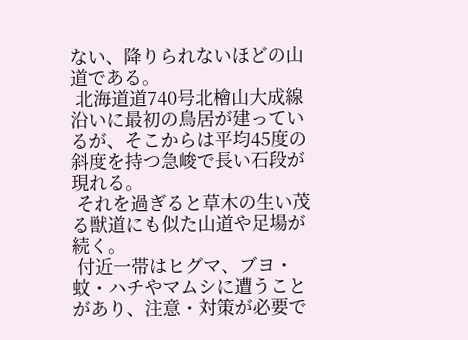ない、降りられないほどの山道である。
 北海道道740号北檜山大成線沿いに最初の鳥居が建っているが、そこからは平均45度の斜度を持つ急峻で長い石段が現れる。
 それを過ぎると草木の生い茂る獣道にも似た山道や足場が続く。
 付近一帯はヒグマ、ブヨ・蚊・ハチやマムシに遭うことがあり、注意・対策が必要で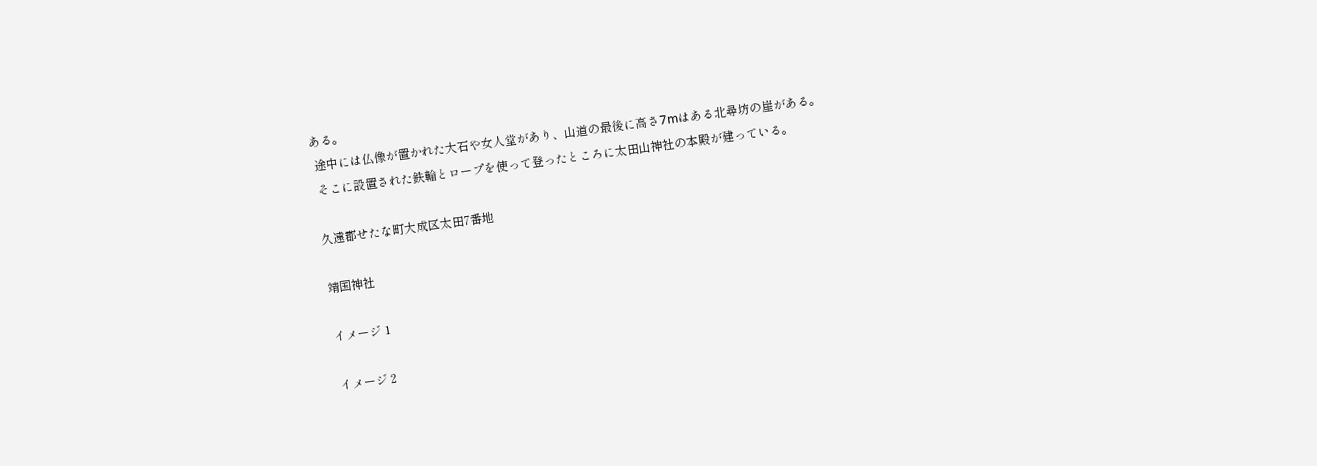ある。
 途中には仏像が置かれた大石や女人堂があり、山道の最後に高さ7mはある北尋坊の崖がある。
 そこに設置された鉄輪とロープを使って登ったところに太田山神社の本殿が建っている。

久遠郡せたな町大成区太田7番地

靖国神社

イメージ 1

イメージ 2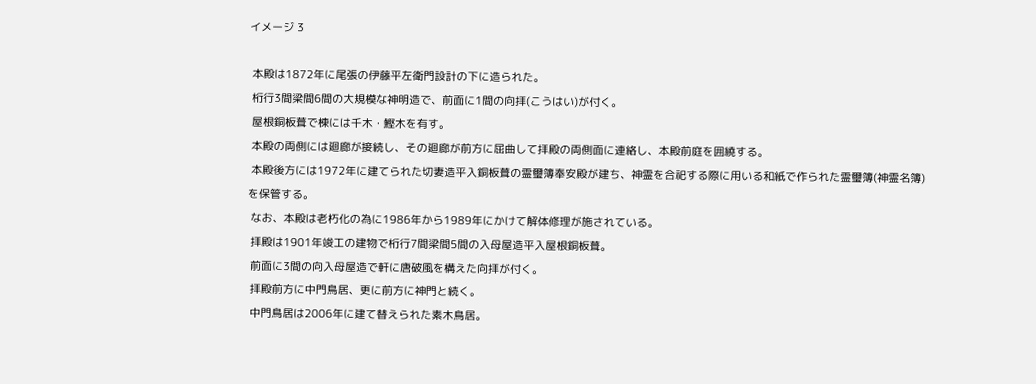イメージ 3

 本殿は1872年に尾張の伊藤平左衛門設計の下に造られた。
 桁行3間梁間6間の大規模な神明造で、前面に1間の向拝(こうはい)が付く。
 屋根銅板葺で棟には千木・鰹木を有す。
 本殿の両側には廻廊が接続し、その廻廊が前方に屈曲して拝殿の両側面に連絡し、本殿前庭を囲繞する。
 本殿後方には1972年に建てられた切妻造平入銅板葺の霊璽簿奉安殿が建ち、神霊を合祀する際に用いる和紙で作られた霊璽簿(神霊名簿)を保管する。
 なお、本殿は老朽化の為に1986年から1989年にかけて解体修理が施されている。
 拝殿は1901年竣工の建物で桁行7間梁間5間の入母屋造平入屋根銅板葺。
 前面に3間の向入母屋造で軒に唐破風を構えた向拝が付く。
 拝殿前方に中門鳥居、更に前方に神門と続く。
 中門鳥居は2006年に建て替えられた素木鳥居。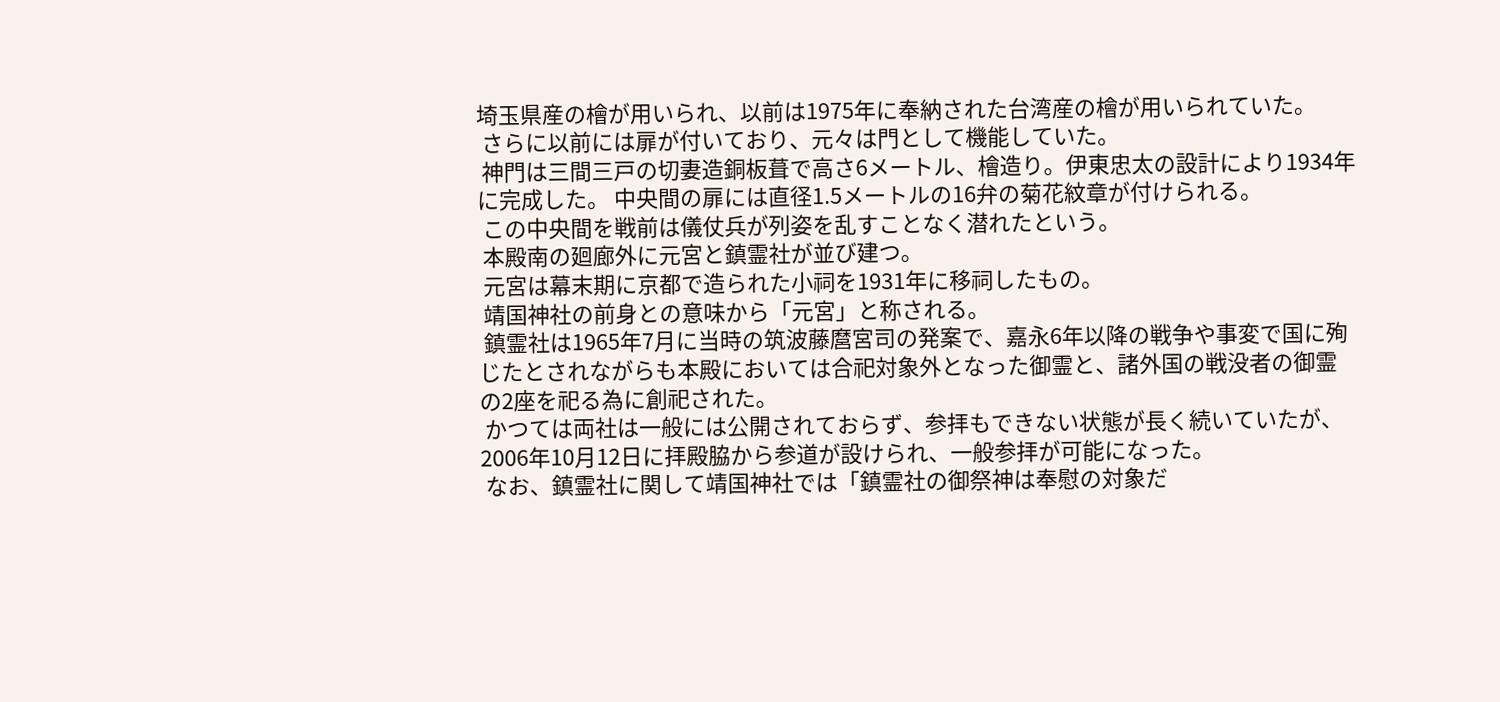埼玉県産の檜が用いられ、以前は1975年に奉納された台湾産の檜が用いられていた。
 さらに以前には扉が付いており、元々は門として機能していた。
 神門は三間三戸の切妻造銅板葺で高さ6メートル、檜造り。伊東忠太の設計により1934年に完成した。 中央間の扉には直径1.5メートルの16弁の菊花紋章が付けられる。
 この中央間を戦前は儀仗兵が列姿を乱すことなく潜れたという。
 本殿南の廻廊外に元宮と鎮霊社が並び建つ。
 元宮は幕末期に京都で造られた小祠を1931年に移祠したもの。
 靖国神社の前身との意味から「元宮」と称される。
 鎮霊社は1965年7月に当時の筑波藤麿宮司の発案で、嘉永6年以降の戦争や事変で国に殉じたとされながらも本殿においては合祀対象外となった御霊と、諸外国の戦没者の御霊の2座を祀る為に創祀された。
 かつては両社は一般には公開されておらず、参拝もできない状態が長く続いていたが、2006年10月12日に拝殿脇から参道が設けられ、一般参拝が可能になった。
 なお、鎮霊社に関して靖国神社では「鎮霊社の御祭神は奉慰の対象だ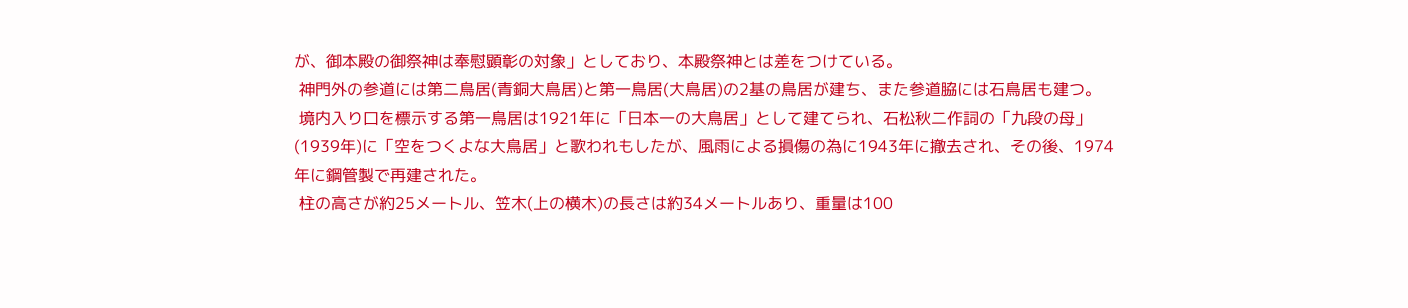が、御本殿の御祭神は奉慰顕彰の対象」としており、本殿祭神とは差をつけている。
 神門外の参道には第二鳥居(青銅大鳥居)と第一鳥居(大鳥居)の2基の鳥居が建ち、また参道脇には石鳥居も建つ。
 境内入り口を標示する第一鳥居は1921年に「日本一の大鳥居」として建てられ、石松秋二作詞の「九段の母」(1939年)に「空をつくよな大鳥居」と歌われもしたが、風雨による損傷の為に1943年に撤去され、その後、1974年に鋼管製で再建された。
 柱の高さが約25メートル、笠木(上の横木)の長さは約34メートルあり、重量は100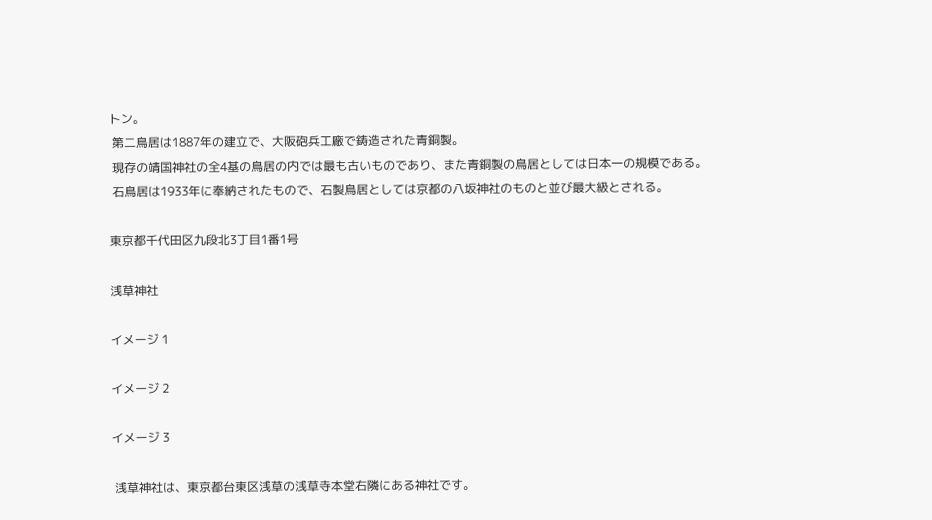トン。
 第二鳥居は1887年の建立で、大阪砲兵工廠で鋳造された青銅製。
 現存の靖国神社の全4基の鳥居の内では最も古いものであり、また青銅製の鳥居としては日本一の規模である。
 石鳥居は1933年に奉納されたもので、石製鳥居としては京都の八坂神社のものと並び最大級とされる。

東京都千代田区九段北3丁目1番1号

浅草神社

イメージ 1

イメージ 2

イメージ 3

 浅草神社は、東京都台東区浅草の浅草寺本堂右隣にある神社です。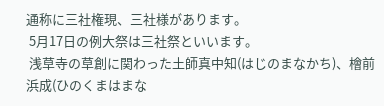通称に三社権現、三社様があります。
 5月17日の例大祭は三社祭といいます。
 浅草寺の草創に関わった土師真中知(はじのまなかち)、檜前浜成(ひのくまはまな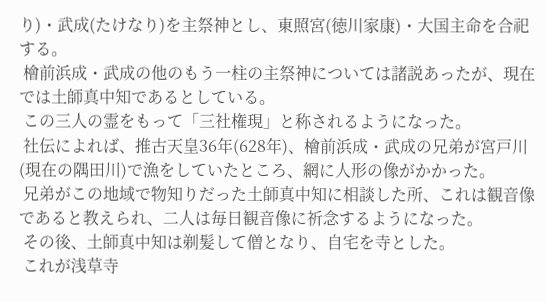り)・武成(たけなり)を主祭神とし、東照宮(徳川家康)・大国主命を合祀する。
 檜前浜成・武成の他のもう一柱の主祭神については諸説あったが、現在では土師真中知であるとしている。
 この三人の霊をもって「三社権現」と称されるようになった。
 社伝によれば、推古天皇36年(628年)、檜前浜成・武成の兄弟が宮戸川(現在の隅田川)で漁をしていたところ、網に人形の像がかかった。
 兄弟がこの地域で物知りだった土師真中知に相談した所、これは観音像であると教えられ、二人は毎日観音像に祈念するようになった。
 その後、土師真中知は剃髪して僧となり、自宅を寺とした。
 これが浅草寺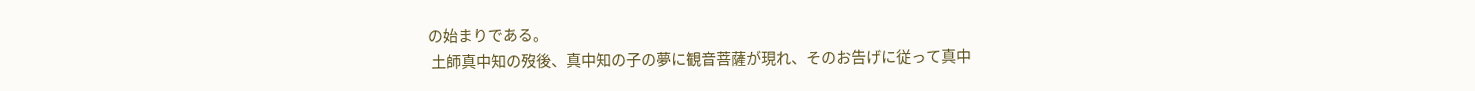の始まりである。
 土師真中知の歿後、真中知の子の夢に観音菩薩が現れ、そのお告げに従って真中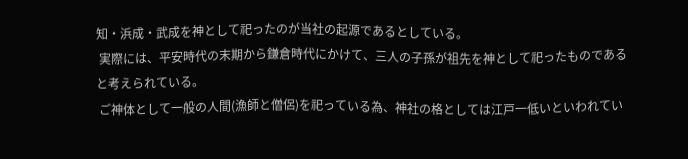知・浜成・武成を神として祀ったのが当社の起源であるとしている。
 実際には、平安時代の末期から鎌倉時代にかけて、三人の子孫が祖先を神として祀ったものであると考えられている。
 ご神体として一般の人間(漁師と僧侶)を祀っている為、神社の格としては江戸一低いといわれてい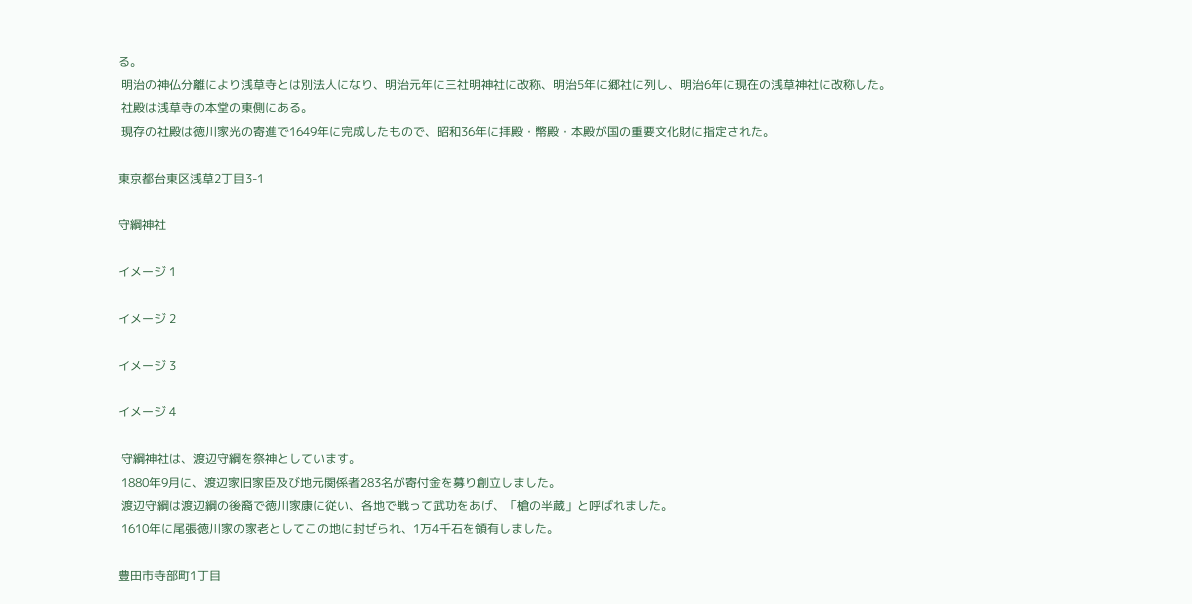る。
 明治の神仏分離により浅草寺とは別法人になり、明治元年に三社明神社に改称、明治5年に郷社に列し、明治6年に現在の浅草神社に改称した。
 社殿は浅草寺の本堂の東側にある。
 現存の社殿は徳川家光の寄進で1649年に完成したもので、昭和36年に拝殿・幣殿・本殿が国の重要文化財に指定された。

東京都台東区浅草2丁目3-1

守綱神社

イメージ 1

イメージ 2

イメージ 3

イメージ 4

 守綱神社は、渡辺守綱を祭神としています。
 1880年9月に、渡辺家旧家臣及び地元関係者283名が寄付金を募り創立しました。
 渡辺守綱は渡辺綱の後裔で徳川家康に従い、各地で戦って武功をあげ、「槍の半蔵」と呼ばれました。
 1610年に尾張徳川家の家老としてこの地に封ぜられ、1万4千石を領有しました。

豊田市寺部町1丁目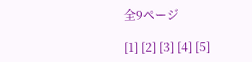全9ページ

[1] [2] [3] [4] [5]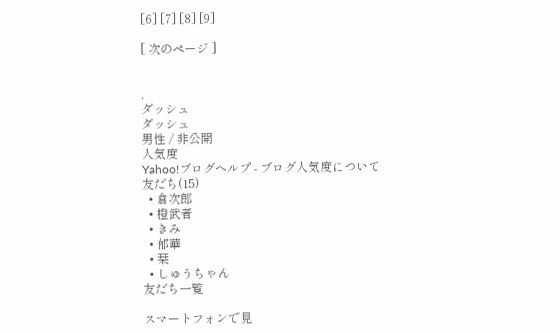[6] [7] [8] [9]

[ 次のページ ]


.
ダッシュ
ダッシュ
男性 / 非公開
人気度
Yahoo!ブログヘルプ - ブログ人気度について
友だち(15)
  • 倉次郎
  • 橙武者
  • きみ
  • 郁華
  • 栞
  • しゅうちゃん
友だち一覧

スマートフォンで見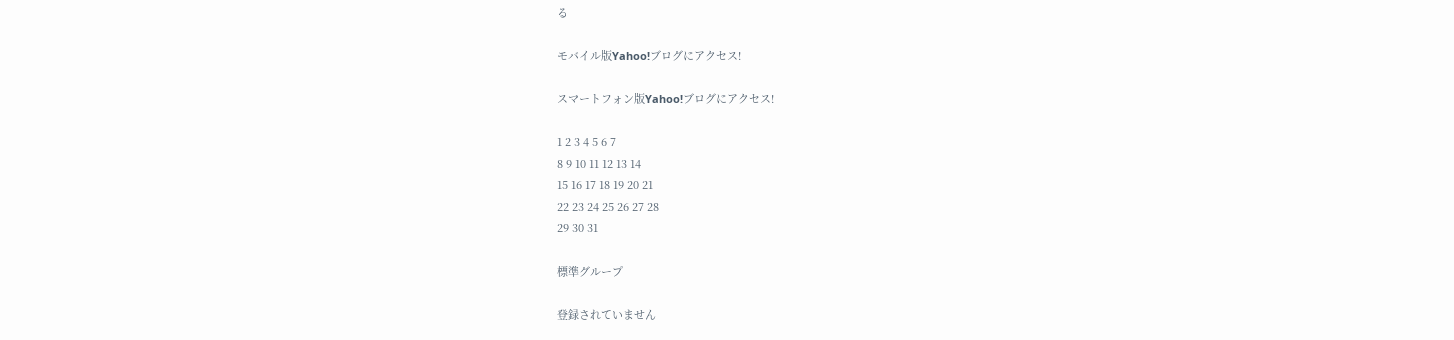る

モバイル版Yahoo!ブログにアクセス!

スマートフォン版Yahoo!ブログにアクセス!

1 2 3 4 5 6 7
8 9 10 11 12 13 14
15 16 17 18 19 20 21
22 23 24 25 26 27 28
29 30 31

標準グループ

登録されていません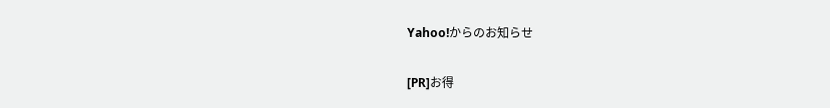Yahoo!からのお知らせ

[PR]お得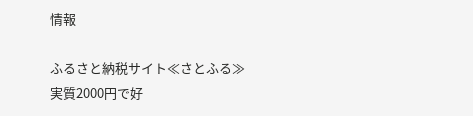情報

ふるさと納税サイト≪さとふる≫
実質2000円で好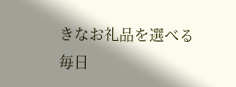きなお礼品を選べる
毎日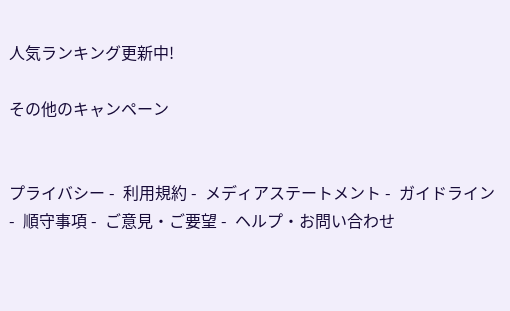人気ランキング更新中!

その他のキャンペーン


プライバシー -  利用規約 -  メディアステートメント -  ガイドライン -  順守事項 -  ご意見・ご要望 -  ヘルプ・お問い合わせ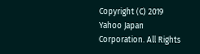Copyright (C) 2019 Yahoo Japan Corporation. All Rights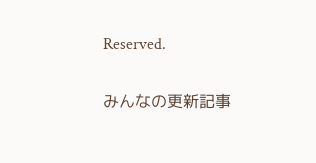Reserved.

みんなの更新記事